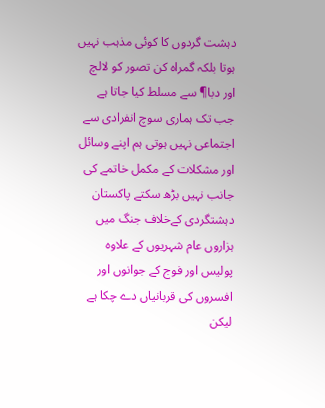دہشت گردوں کا کوئی مذہب نہیں ہوتا بلکہ گمراہ کن تصور کو لالچ اور دبا¶ سے مسلط کیا جاتا ہے جب تک ہماری سوچ انفرادی سے اجتماعی نہیں ہوتی ہم اپنے وسائل اور مشکلات کے مکمل خاتمے کی جانب نہیں بڑھ سکتے پاکستان دہشتگردی کےخلاف جنگ میں ہزاروں عام شہریوں کے علاوہ پولیس اور فوج کے جوانوں اور افسروں کی قربانیاں دے چکا ہے لیکن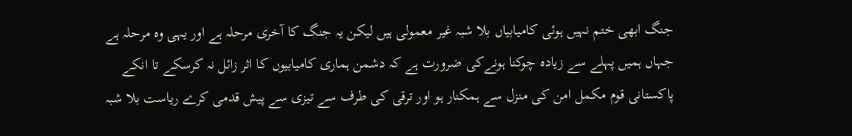جنگ ابھی ختم نہیں ہوئی کامیابیاں بلا شبہ غیر معمولی ہیں لیکن یہ جنگ کا آخری مرحلہ ہے اور یہی وہ مرحلہ ہے جہاں ہمیں پہلے سے زیادہ چوکنا ہونےکی ضرورت ہے کہ دشمن ہماری کامیابیوں کا اثر زائل نہ کرسکے تا انکے پاکستانی قوم مکمل امن کی منزل سے ہمکنار ہو اور ترقی کی طرف سے تیزی سے پیش قدمی کرے ریاست بلا شبہ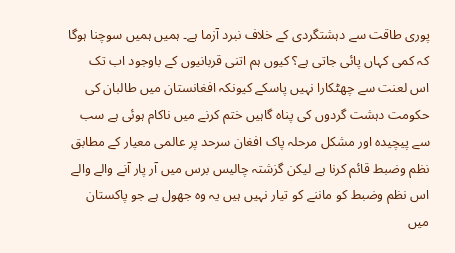پوری طاقت سے دہشتگردی کے خلاف نبرد آزما ہے۔ ہمیں ہمیں سوچنا ہوگا کہ کمی کہاں پائی جاتی ہے؟ کیوں ہم اتنی قربانیوں کے باوجود اب تک اس لعنت سے چھٹکارا نہیں پاسکے کیونکہ افغانستان میں طالبان کی حکومت دہشت گردوں کی پناہ گاہیں ختم کرنے میں ناکام ہوئی ہے سب سے پیچیدہ اور مشکل مرحلہ پاک افغان سرحد پر عالمی معیار کے مطابق نظم وضبط قائم کرنا ہے لیکن گزشتہ چالیس برس میں آر پار آنے والے والے اس نظم وضبط کو ماننے کو تیار نہیں ہیں یہ وہ جھول ہے جو پاکستان میں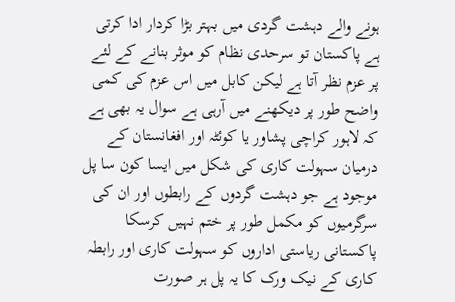ہونے والے دہشت گردی میں بہتر بڑا کردار ادا کرتی ہے پاکستان تو سرحدی نظام کو موثر بنانے کے لئے پر عزم نظر آتا ہے لیکن کابل میں اس عزم کی کمی واضح طور پر دیکھنے میں آرہی ہے سوال یہ بھی ہے کہ لاہور کراچی پشاور یا کوئٹہ اور افغانستان کے درمیان سہولت کاری کی شکل میں ایسا کون سا پل موجود ہے جو دہشت گردوں کے رابطوں اور ان کی سرگرمیوں کو مکمل طور پر ختم نہیں کرسکا پاکستانی ریاستی اداروں کو سہولت کاری اور رابطہ کاری کے نیک ورک کا یہ پل ہر صورت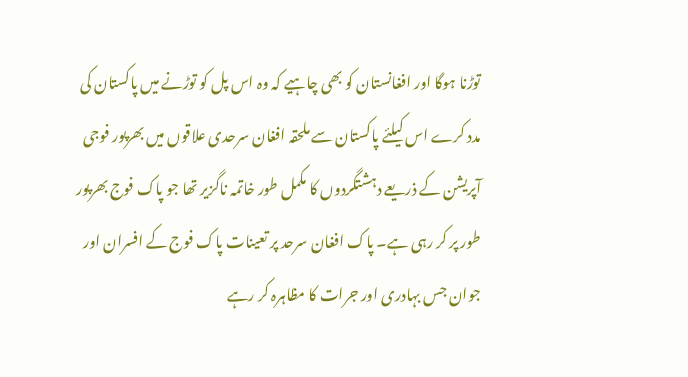توڑنا ہوگا اور افغانستان کو بھی چاہیے کہ وہ اس پل کو توڑنے میں پاکستان کی مدد کرے اس کیلئے پاکستان سے ملحقہ افغان سرحدی علاقوں میں بھرپور فوجی آپریشن کے ذریعے دہشتگردوں کا مکمل طور خاتمہ ناگزیر تھا جو پاک فوج بھرپور طور پر کر رہی ہے۔ پاک افغان سرحد پر تعینات پاک فوج کے افسران اور جوان جس بہادری اور جرات کا مظاہرہ کر رہے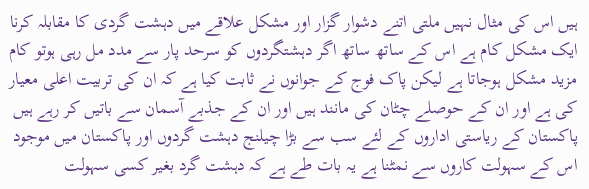ہیں اس کی مثال نہیں ملتی اتنے دشوار گزار اور مشکل علاقے میں دہشت گردی کا مقابلہ کرنا ایک مشکل کام ہے اس کے ساتھ ساتھ اگر دہشتگردوں کو سرحد پار سے مدد مل رہی ہوتو کام مزید مشکل ہوجاتا ہے لیکن پاک فوج کے جوانوں نے ثابت کیا ہے کہ ان کی تربیت اعلی معیار کی ہے اور ان کے حوصلے چٹان کی مانند ہیں اور ان کے جذبے آسمان سے باتیں کر رہے ہیں پاکستان کے ریاستی اداروں کے لئے سب سے بڑا چیلنج دہشت گردوں اور پاکستان میں موجود اس کے سہولت کاروں سے نمٹنا ہے یہ بات طے ہے کہ دہشت گرد بغیر کسی سہولت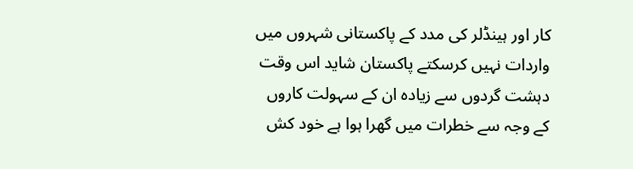کار اور ہینڈلر کی مدد کے پاکستانی شہروں میں واردات نہیں کرسکتے پاکستان شاید اس وقت دہشت گردوں سے زیادہ ان کے سہولت کاروں کے وجہ سے خطرات میں گھرا ہوا ہے خود کش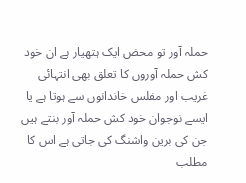حملہ آور تو محض ایک ہتھیار ہے ان خود کش حملہ آوروں کا تعلق بھی انتہائی غریب اور مفلس خاندانوں سے ہوتا ہے یا ایسے نوجوان خود کش حملہ آور بنتے ہیں جن کی برین واشنگ کی جاتی ہے اس کا مطلب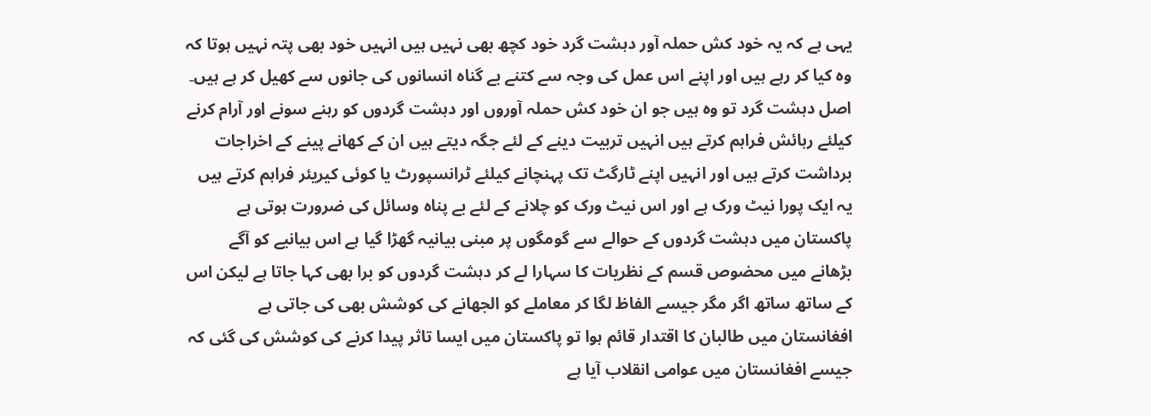یہی ہے کہ یہ خود کش حملہ آور دہشت گرد خود کچھ بھی نہیں ہیں انہیں خود بھی پتہ نہیں ہوتا کہ وہ کیا کر رہے ہیں اور اپنے اس عمل کی وجہ سے کتنے بے گناہ انسانوں کی جانوں سے کھیل کر ہے ہیں۔ اصل دہشت گرد تو وہ ہیں جو ان خود کش حملہ آوروں اور دہشت گردوں کو رہنے سونے اور آرام کرنے کیلئے رہائش فراہم کرتے ہیں انہیں تربیت دینے کے لئے جگہ دیتے ہیں ان کے کھانے پینے کے اخراجات برداشت کرتے ہیں اور انہیں اپنے ٹارگٹ تک پہنچانے کیلئے ٹرانسپورٹ یا کوئی کیریئر فراہم کرتے ہیں یہ ایک پورا نیٹ ورک ہے اور اس نیٹ ورک کو چلانے کے لئے بے پناہ وسائل کی ضرورت ہوتی ہے پاکستان میں دہشت گردوں کے حوالے سے گومگوں پر مبنی بیانیہ گھڑا گیا ہے اس بیانیے کو آگے بڑھانے میں محضوص قسم کے نظریات کا سہارا لے کر دہشت گردوں کو برا بھی کہا جاتا ہے لیکن اس کے ساتھ ساتھ اگر مگر جیسے الفاظ لگا کر معاملے کو الجھانے کی کوشش بھی کی جاتی ہے افغانستان میں طالبان کا اقتدار قائم ہوا تو پاکستان میں ایسا تاثر پیدا کرنے کی کوشش کی گئی کہ جیسے افغانستان میں عوامی انقلاب آیا ہے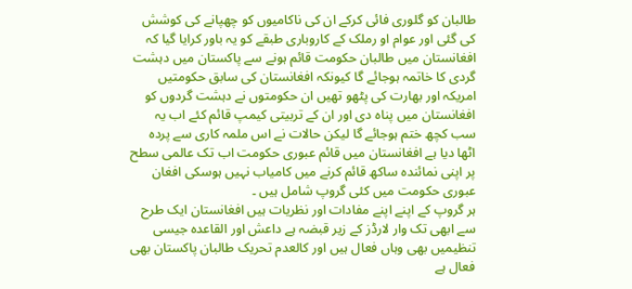طالبان کو گلوری فائی کرکے ان کی ناکامیوں کو چھپانے کی کوشش کی گئی اور عوام او رملک کے کاروباری طبقے کو یہ باور کرایا گیا کہ افغانستان میں طالبان حکومت قائم ہونے سے پاکستان میں دہشت گردی کا خاتمہ ہوجائے گا کیونکہ افغانستان کی سابق حکومتیں امریکہ اور بھارت کی پٹھو تھیں ان حکومتوں نے دہشت گردوں کو افغانستان میں پناہ دی اور ان کے تربیتی کیمپ قائم کئے اب یہ سب کچھ ختم ہوجائے گا لیکن حالات نے اس ملمہ کاری سے پردہ اٹھا دیا ہے افغانستان میں قائم عبوری حکومت اب تک عالمی سطح پر اپنی نمائندہ ساکھ قائم کرنے میں کامیاب نہیں ہوسکی افغان عبوری حکومت میں کئی گروپ شامل ہیں ۔
ہر گروپ کے اپنے اپنے مفادات اور نظریات ہیں افغانستان ایک طرح سے ابھی تک وار لارڈز کے زیر قبضہ ہے داعش اور القاعدہ جیسی تنظیمیں بھی وہاں فعال ہیں اور کالعدم تحریک طالبان پاکستان بھی فعال ہے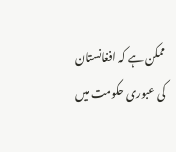ممکن ہے کہ افغانستان کی عبوری حکومت میں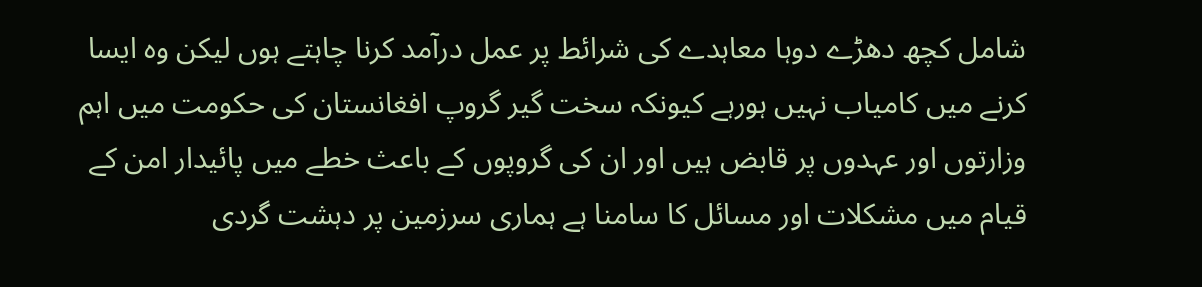شامل کچھ دھڑے دوہا معاہدے کی شرائط پر عمل درآمد کرنا چاہتے ہوں لیکن وہ ایسا کرنے میں کامیاب نہیں ہورہے کیونکہ سخت گیر گروپ افغانستان کی حکومت میں اہم وزارتوں اور عہدوں پر قابض ہیں اور ان کی گروپوں کے باعث خطے میں پائیدار امن کے قیام میں مشکلات اور مسائل کا سامنا ہے ہماری سرزمین پر دہشت گردی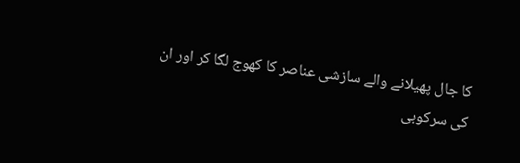کا جال پھیلانے والے سازشی عناصر کا کھوج لگا کر اور ان کی سرکوبی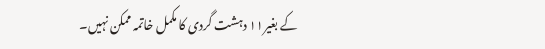کے بغیر۱۱ دہشت گردی کا مکمل خاتمہ ممکن نہیں۔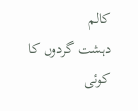کالم
دہشت گردوں کا کوئی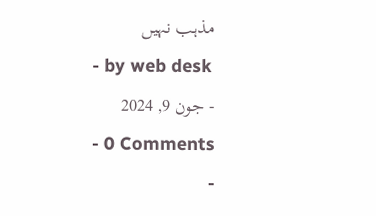مذہب نہیں
- by web desk
- جون 9, 2024
- 0 Comments
-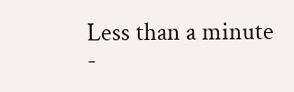Less than a minute
-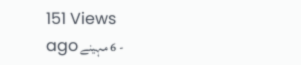151 Views
- 6 مہینے ago